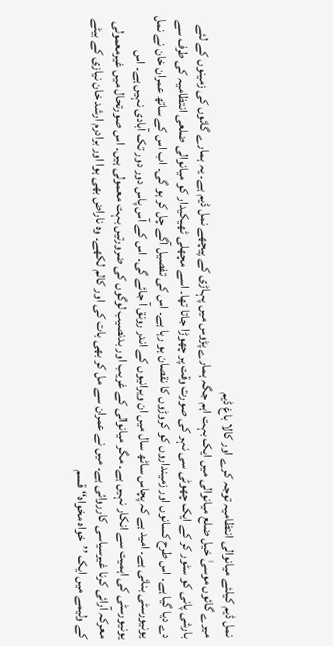نمل ڈیم کیلئے میانوالی انتظامیہ توجہ کرے اور کالا باغ ڈیم
میرے گائوں موسیٰ خیل ضلع میانوالی میں ایک بہت اہم جگہ ہمارے پڑوس میں پہاڑی کے پیچھے نمل ڈیم ہے۔ یہ ہمارے گائوں کی زمینوں کے لئے بارشی پانی کو سٹور کر کے ایک چھوٹی سی نہر کی صورت وقت پر چھوڑا جاتا تھا۔ اسے مچھلی ٹھیکیدار کو میانوالی ضلعی انتظامیہ کی طرف سے دے دیا گیا ہے۔ اس طرح کسانوں اور زمینداروں کو کروڑوں کا نقصان ہو رہا ہے۔ اس کی تفصیل آگے چل کر ہو گی۔ اب اس کے ساتھ عمران خان نے نمل یونیورسٹی بنائی ہے۔ امید ہے کہ پچاس ساٹھ سال میں ان ویرانیوں کے اندر رونق آ جائے گی۔ اس کے آس پاس دور دور تک آبادی نہیں ہے۔ اس یونیورسٹی کی اہمیت سے انکار نہیں ہے۔ مگر میانوالی کے غریب اور بدنصیب لوگوں کی ضرورتیں بہت معمولی ہیں۔ اس صورتحال میں غیرمعمولی معرکہ آرائی کرنا غیرسیاسی کارروائی ہے۔ میں نے عمران سے مل کر بھی بات کی اور کالم لکھے۔ وہ ناراض بھی ہوا اور برادرم ارشد خان نیازی کے بیٹے کے ولیمے میں ایک ’’خواہ مخواہ‘‘ قسم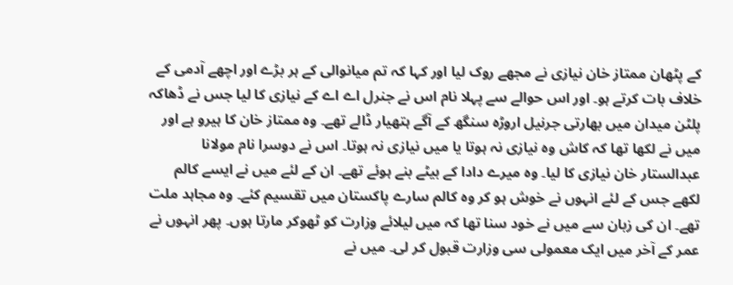کے پٹھان ممتاز خان نیازی نے مجھے روک لیا اور کہا کہ تم میانوالی کے ہر بڑے اور اچھے آدمی کے خلاف بات کرتے ہو۔ اور اس حوالے سے پہلا نام اس نے جنرل اے اے کے نیازی کا لیا جس نے ڈھاکہ پلٹن میدان میں بھارتی جرنیل اروڑہ سنگھ کے آگے ہتھیار ڈالے تھے۔ وہ ممتاز خان کا ہیرو ہے اور میں نے لکھا تھا کہ کاش وہ نیازی نہ ہوتا یا میں نیازی نہ ہوتا۔ اس نے دوسرا نام مولانا عبدالستار خان نیازی کا لیا۔ وہ میرے دادا کے بیٹے بنے ہوئے تھے۔ ان کے لئے میں نے ایسے کالم لکھے جس کے لئے انہوں نے خوش ہو کر وہ کالم سارے پاکستان میں تقسیم کئے۔ وہ مجاہد ملت تھے۔ ان کی زبان سے میں نے خود سنا تھا کہ میں لیلائے وزارت کو ٹھوکر مارتا ہوں۔ پھر انہوں نے عمر کے آخر میں ایک معمولی سی وزارت قبول کر لی۔ میں نے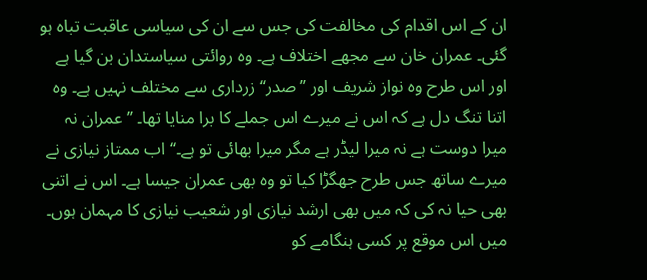ان کے اس اقدام کی مخالفت کی جس سے ان کی سیاسی عاقبت تباہ ہو گئی۔ عمران خان سے مجھے اختلاف ہے۔ وہ روائتی سیاستدان بن گیا ہے اور اس طرح وہ نواز شریف اور ’’صدر‘‘ زرداری سے مختلف نہیں ہے۔ وہ اتنا تنگ دل ہے کہ اس نے میرے اس جملے کا برا منایا تھا۔ ’’عمران نہ میرا دوست ہے نہ میرا لیڈر ہے مگر میرا بھائی تو ہے۔‘‘ اب ممتاز نیازی نے میرے ساتھ جس طرح جھگڑا کیا تو وہ بھی عمران جیسا ہے۔ اس نے اتنی بھی حیا نہ کی کہ میں بھی ارشد نیازی اور شعیب نیازی کا مہمان ہوں۔ میں اس موقع پر کسی ہنگامے کو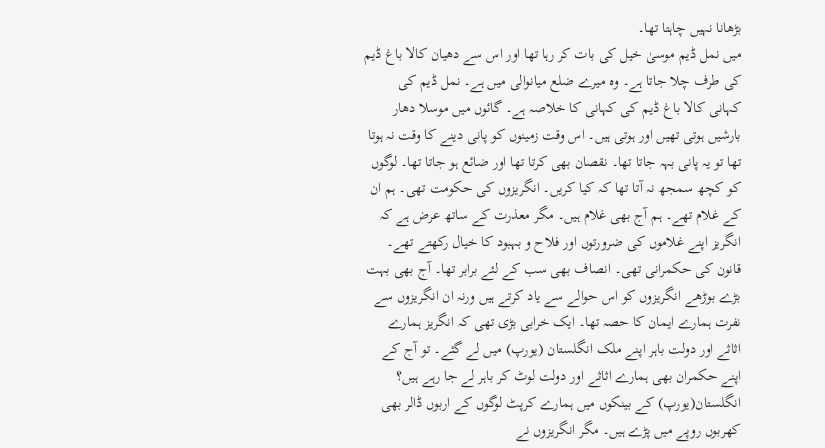بڑھانا نہیں چاہتا تھا۔
میں نمل ڈیم موسیٰ خیل کی بات کر رہا تھا اور اس سے دھیان کالا باغ ڈیم کی طرف چلا جاتا ہے۔ وہ میرے ضلع میانوالی میں ہے۔ نمل ڈیم کی کہانی کالا باغ ڈیم کی کہانی کا خلاصہ ہے۔ گائوں میں موسلا دھار بارشیں ہوتی تھیں اور ہوتی ہیں۔ اس وقت زمینوں کو پانی دینے کا وقت نہ ہوتا تھا تو یہ پانی بہہ جاتا تھا۔ نقصان بھی کرتا تھا اور ضائع ہو جاتا تھا۔ لوگوں کو کچھ سمجھ نہ آتا تھا کہ کیا کریں۔ انگریزوں کی حکومت تھی۔ ہم ان کے غلام تھے۔ ہم آج بھی غلام ہیں۔ مگر معذرت کے ساتھ عرض ہے کہ انگریز اپنے غلاموں کی ضرورتوں اور فلاح و بہبود کا خیال رکھتے تھے۔ قانون کی حکمرانی تھی۔ انصاف بھی سب کے لئے برابر تھا۔ آج بھی بہت بڑے بوڑھے انگریزوں کو اس حوالے سے یاد کرتے ہیں ورنہ ان انگریزوں سے نفرت ہمارے ایمان کا حصہ تھا۔ ایک خرابی بڑی تھی کہ انگریز ہمارے اثاثے اور دولت باہر اپنے ملک انگلستان (یورپ) میں لے گئے۔ تو آج کے اپنے حکمران بھی ہمارے اثاثے اور دولت لوٹ کر باہر لے جا رہے ہیں؟ انگلستان(یورپ) کے بینکوں میں ہمارے کرپٹ لوگوں کے اربوں ڈالر بھی کھربوں روپے میں پڑے ہیں۔ مگر انگریزوں نے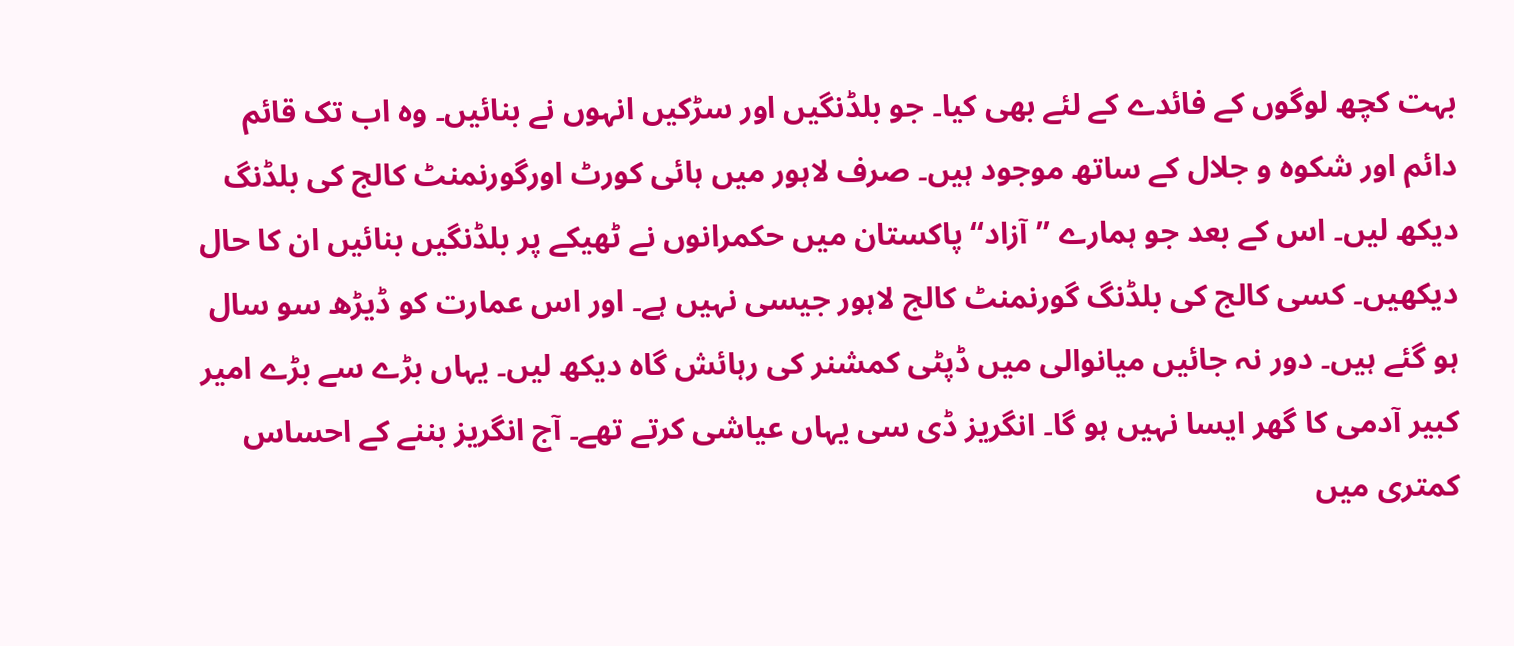بہت کچھ لوگوں کے فائدے کے لئے بھی کیا۔ جو بلڈنگیں اور سڑکیں انہوں نے بنائیں۔ وہ اب تک قائم دائم اور شکوہ و جلال کے ساتھ موجود ہیں۔ صرف لاہور میں ہائی کورٹ اورگورنمنٹ کالج کی بلڈنگ دیکھ لیں۔ اس کے بعد جو ہمارے ’’آزاد‘‘ پاکستان میں حکمرانوں نے ٹھیکے پر بلڈنگیں بنائیں ان کا حال دیکھیں۔ کسی کالج کی بلڈنگ گورنمنٹ کالج لاہور جیسی نہیں ہے۔ اور اس عمارت کو ڈیڑھ سو سال ہو گئے ہیں۔ دور نہ جائیں میانوالی میں ڈپٹی کمشنر کی رہائش گاہ دیکھ لیں۔ یہاں بڑے سے بڑے امیر کبیر آدمی کا گھر ایسا نہیں ہو گا۔ انگریز ڈی سی یہاں عیاشی کرتے تھے۔ آج انگریز بننے کے احساس کمتری میں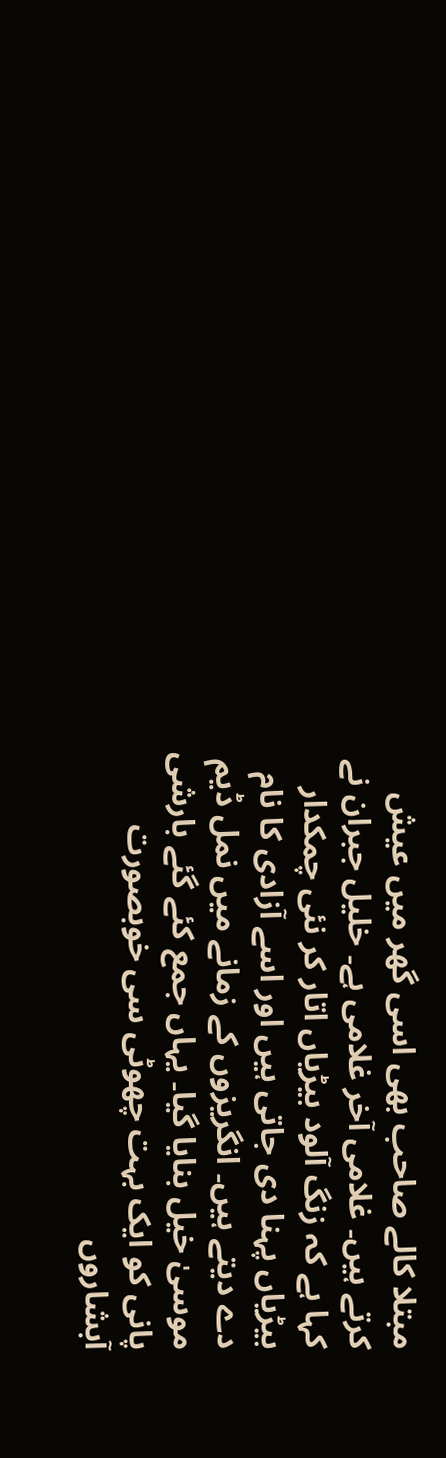مبتلا کالے صاحب بھی اسی گھر میں عیش کرتے ہیں۔ غلامی آخر غلامی ہے۔ خلیل جبران نے کہا ہے کہ زنگ آلود بیڑیاں اتار کر نئی چمکدار بیڑیاں پہنا دی جاتی ہیں اور اسے آزادی کا نام دے دیتے ہیں۔ انگریزوں کے زمانے میں نمل ڈیم موسیٰ خیل بنایا گیا۔ یہاں جمع کئے گئے بارشی پانی کو ایک بہت چھوٹی سی خوبصورت آبشاروں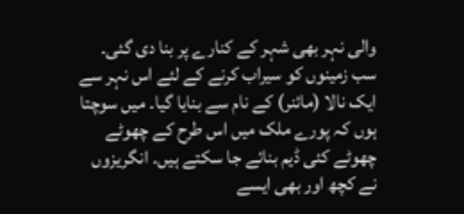والی نہر بھی شہر کے کنارے پر بنا دی گئی۔ سب زمینوں کو سیراب کرنے کے لئے اس نہر سے ایک نالا (مائنر) کے نام سے بنایا گیا۔ میں سوچتا ہوں کہ پورے ملک میں اس طرح کے چھوٹے چھوٹے کئی ڈیم بنائے جا سکتے ہیں۔ انگریزوں نے کچھ اور بھی ایسے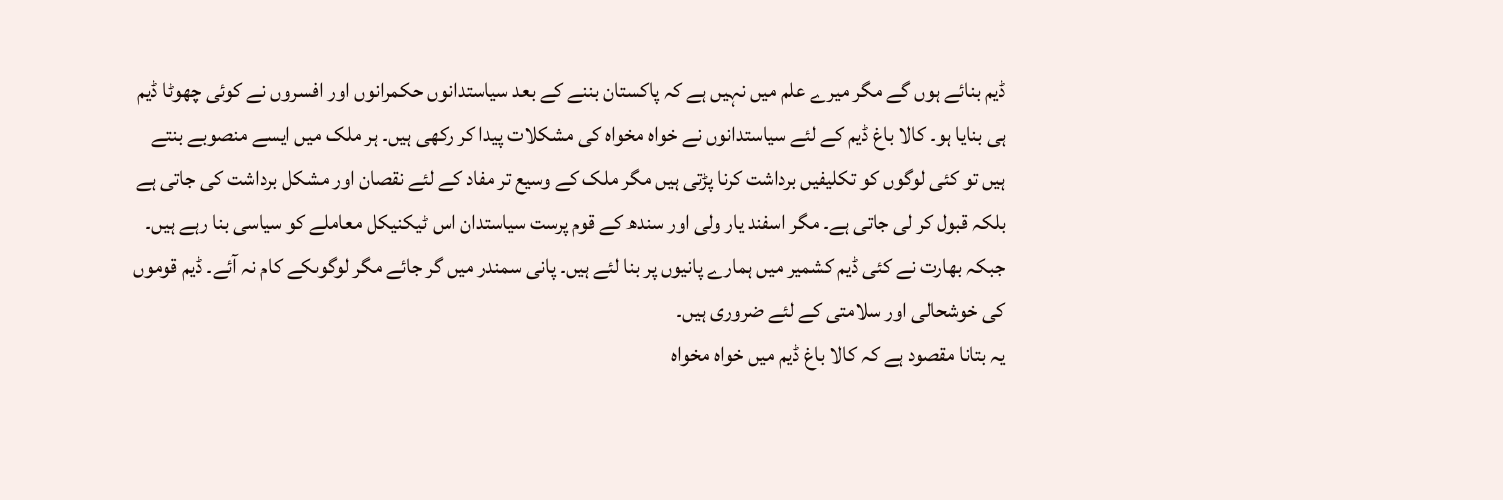ڈیم بنائے ہوں گے مگر میرے علم میں نہیں ہے کہ پاکستان بننے کے بعد سیاستدانوں حکمرانوں اور افسروں نے کوئی چھوٹا ڈیم ہی بنایا ہو۔ کالا باغ ڈیم کے لئے سیاستدانوں نے خواہ مخواہ کی مشکلات پیدا کر رکھی ہیں۔ ہر ملک میں ایسے منصوبے بنتے ہیں تو کئی لوگوں کو تکلیفیں برداشت کرنا پڑتی ہیں مگر ملک کے وسیع تر مفاد کے لئے نقصان اور مشکل برداشت کی جاتی ہے بلکہ قبول کر لی جاتی ہے۔ مگر اسفند یار ولی اور سندھ کے قوم پرست سیاستدان اس ٹیکنیکل معاملے کو سیاسی بنا رہے ہیں۔ جبکہ بھارت نے کئی ڈیم کشمیر میں ہمارے پانیوں پر بنا لئے ہیں۔ پانی سمندر میں گر جائے مگر لوگوںکے کام نہ آئے۔ ڈیم قوموں کی خوشحالی اور سلامتی کے لئے ضروری ہیں۔
یہ بتانا مقصود ہے کہ کالا باغ ڈیم میں خواہ مخواہ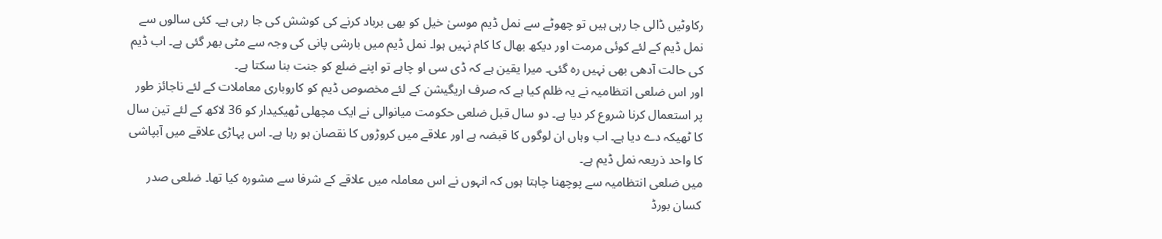رکاوٹیں ڈالی جا رہی ہیں تو چھوٹے سے نمل ڈیم موسیٰ خیل کو بھی برباد کرنے کی کوشش کی جا رہی ہے۔ کئی سالوں سے نمل ڈیم کے لئے کوئی مرمت اور دیکھ بھال کا کام نہیں ہوا۔ نمل ڈیم میں بارشی پانی کی وجہ سے مٹی بھر گئی ہے۔ اب ڈیم کی حالت آدھی بھی نہیں رہ گئی۔ میرا یقین ہے کہ ڈی سی او چاہے تو اپنے ضلع کو جنت بنا سکتا ہے۔
اور اس ضلعی انتظامیہ نے یہ ظلم کیا ہے کہ صرف اریگیشن کے لئے مخصوص ڈیم کو کاروباری معاملات کے لئے ناجائز طور پر استعمال کرنا شروع کر دیا ہے۔ دو سال قبل ضلعی حکومت میانوالی نے ایک مچھلی ٹھیکیدار کو 36 لاکھ کے لئے تین سال کا ٹھیکہ دے دیا ہے۔ اب وہاں ان لوگوں کا قبضہ ہے اور علاقے میں کروڑوں کا نقصان ہو رہا ہے۔ اس پہاڑی علاقے میں آبپاشی کا واحد ذریعہ نمل ڈیم ہے۔
میں ضلعی انتظامیہ سے پوچھنا چاہتا ہوں کہ انہوں نے اس معاملہ میں علاقے کے شرفا سے مشورہ کیا تھا۔ ضلعی صدر کسان بورڈ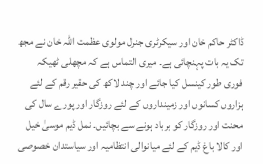ڈاکٹر حاکم خان اور سیکرٹری جنرل مولوی عظمت اللہ خان نے مجھ تک یہ بات پہنچائی ہے۔ میری التماس ہے کہ مچھلی ٹھیکہ فوری طور کینسل کیا جائے اور چند لاکھ کی حقیر رقم کے لئے ہزاروں کسانوں اور زمینداروں کے لئے روزگار اور پورے سال کی محنت اور روزگار کو برباد ہونے سے بچائیں۔ نمل ڈیم موسیٰ خیل اور کالا باغ ڈیم کے لئے میانوالی انتظامیہ اور سیاستدان خصوصی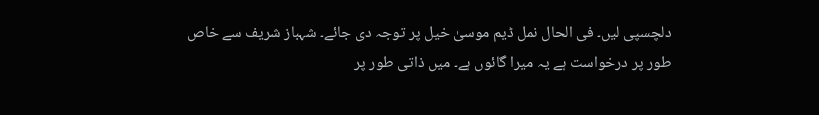دلچسپی لیں۔ فی الحال نمل ڈیم موسیٰ خیل پر توجہ دی جائے۔ شہباز شریف سے خاص طور پر درخواست ہے یہ میرا گائوں ہے۔ میں ذاتی طور پر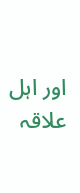اور اہل علاقہ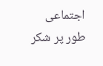اجتماعی طور پر شکر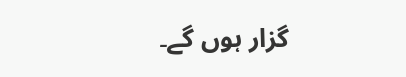گزار ہوں گے۔